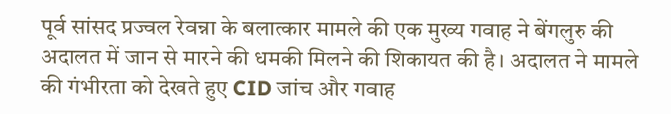पूर्व सांसद प्रज्वल रेवन्ना के बलात्कार मामले की एक मुख्य गवाह ने बेंगलुरु की अदालत में जान से मारने की धमकी मिलने की शिकायत की है। अदालत ने मामले की गंभीरता को देखते हुए CID जांच और गवाह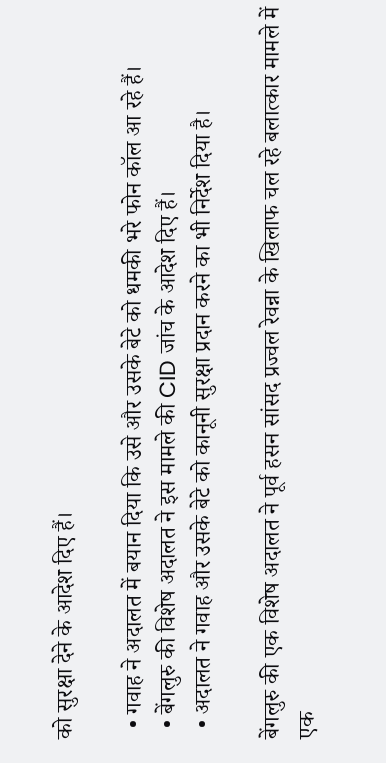को सुरक्षा देने के आदेश दिए हैं।

  • गवाह ने अदालत में बयान दिया कि उसे और उसके बेटे को धमकी भरे फोन कॉल आ रहे हैं।
  • बेंगलुरु की विशेष अदालत ने इस मामले की CID जांच के आदेश दिए हैं।
  • अदालत ने गवाह और उसके बेटे को कानूनी सुरक्षा प्रदान करने का भी निर्देश दिया है।

बेंगलुरु की एक विशेष अदालत ने पूर्व हसन सांसद प्रज्वल रेवन्ना के खिलाफ चल रहे बलात्कार मामले में एक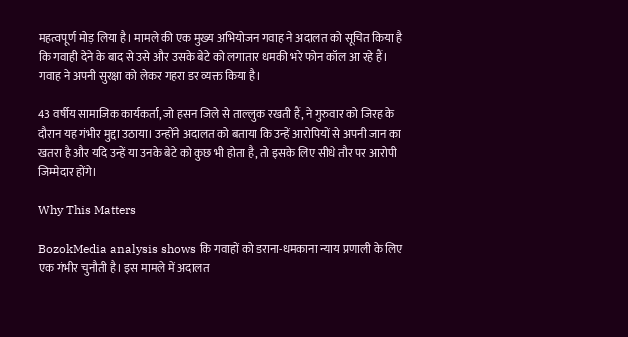महत्वपूर्ण मोड़ लिया है। मामले की एक मुख्य अभियोजन गवाह ने अदालत को सूचित किया है कि गवाही देने के बाद से उसे और उसके बेटे को लगातार धमकी भरे फोन कॉल आ रहे हैं। गवाह ने अपनी सुरक्षा को लेकर गहरा डर व्यक्त किया है।

43 वर्षीय सामाजिक कार्यकर्ता, जो हसन जिले से ताल्लुक रखती हैं, ने गुरुवार को जिरह के दौरान यह गंभीर मुद्दा उठाया। उन्होंने अदालत को बताया कि उन्हें आरोपियों से अपनी जान का खतरा है और यदि उन्हें या उनके बेटे को कुछ भी होता है, तो इसके लिए सीधे तौर पर आरोपी जिम्मेदार होंगे।

Why This Matters

BozokMedia analysis shows कि गवाहों को डराना-धमकाना न्याय प्रणाली के लिए एक गंभीर चुनौती है। इस मामले में अदालत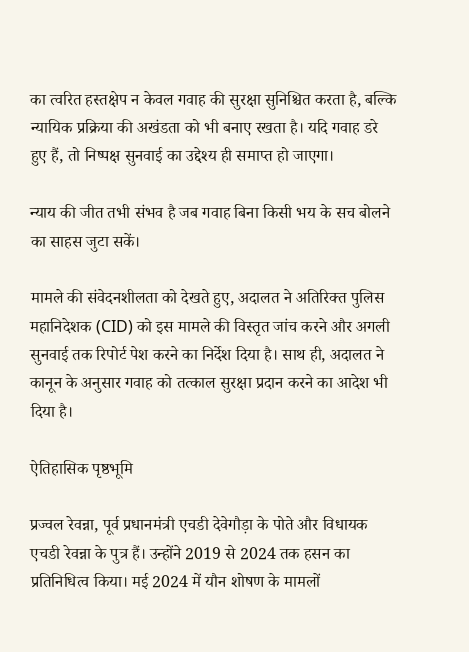का त्वरित हस्तक्षेप न केवल गवाह की सुरक्षा सुनिश्चित करता है, बल्कि न्यायिक प्रक्रिया की अखंडता को भी बनाए रखता है। यदि गवाह डरे हुए हैं, तो निष्पक्ष सुनवाई का उद्देश्य ही समाप्त हो जाएगा।

न्याय की जीत तभी संभव है जब गवाह बिना किसी भय के सच बोलने का साहस जुटा सकें।

मामले की संवेदनशीलता को देखते हुए, अदालत ने अतिरिक्त पुलिस महानिदेशक (CID) को इस मामले की विस्तृत जांच करने और अगली सुनवाई तक रिपोर्ट पेश करने का निर्देश दिया है। साथ ही, अदालत ने कानून के अनुसार गवाह को तत्काल सुरक्षा प्रदान करने का आदेश भी दिया है।

ऐतिहासिक पृष्ठभूमि

प्रज्वल रेवन्ना, पूर्व प्रधानमंत्री एचडी देवेगौड़ा के पोते और विधायक एचडी रेवन्ना के पुत्र हैं। उन्होंने 2019 से 2024 तक हसन का प्रतिनिधित्व किया। मई 2024 में यौन शोषण के मामलों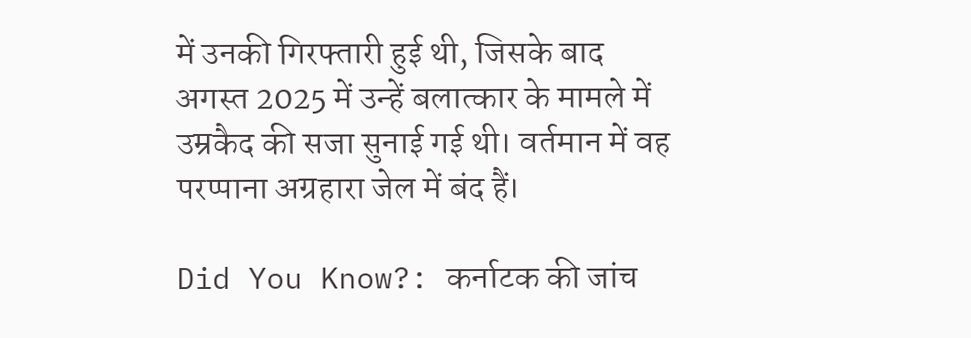में उनकी गिरफ्तारी हुई थी, जिसके बाद अगस्त 2025 में उन्हें बलात्कार के मामले में उम्रकैद की सजा सुनाई गई थी। वर्तमान में वह परप्पाना अग्रहारा जेल में बंद हैं।

Did You Know?: कर्नाटक की जांच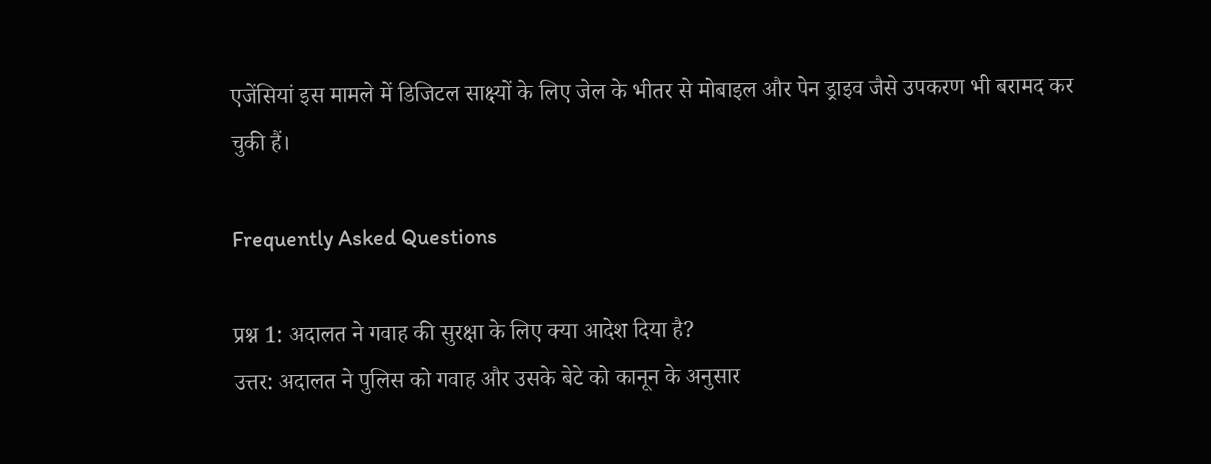एजेंसियां इस मामले में डिजिटल साक्ष्यों के लिए जेल के भीतर से मोबाइल और पेन ड्राइव जैसे उपकरण भी बरामद कर चुकी हैं।

Frequently Asked Questions

प्रश्न 1: अदालत ने गवाह की सुरक्षा के लिए क्या आदेश दिया है?
उत्तर: अदालत ने पुलिस को गवाह और उसके बेटे को कानून के अनुसार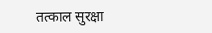तत्काल सुरक्षा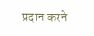प्रदान करने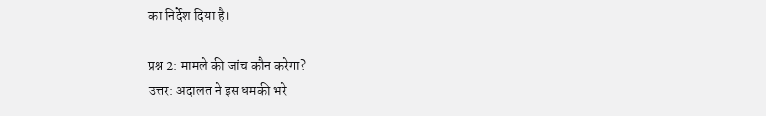का निर्देश दिया है।

प्रश्न 2: मामले की जांच कौन करेगा?
उत्तर: अदालत ने इस धमकी भरे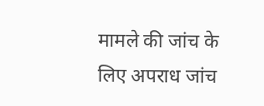मामले की जांच के लिए अपराध जांच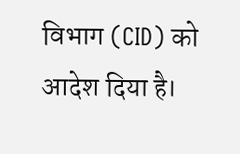विभाग (CID) को आदेश दिया है।